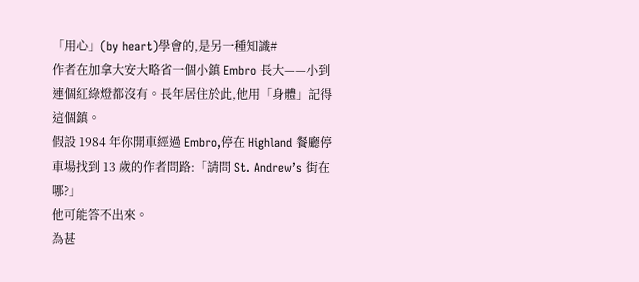「用心」(by heart)學會的,是另一種知識#
作者在加拿大安大略省一個小鎮 Embro 長大——小到連個紅綠燈都沒有。長年居住於此,他用「身體」記得這個鎮。
假設 1984 年你開車經過 Embro,停在 Highland 餐廳停車場找到 13 歲的作者問路:「請問 St. Andrew’s 街在哪?」
他可能答不出來。
為甚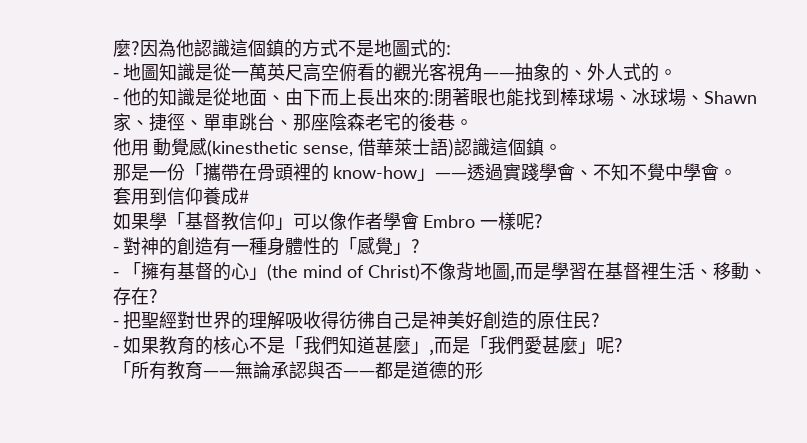麼?因為他認識這個鎮的方式不是地圖式的:
- 地圖知識是從一萬英尺高空俯看的觀光客視角——抽象的、外人式的。
- 他的知識是從地面、由下而上長出來的:閉著眼也能找到棒球場、冰球場、Shawn 家、捷徑、單車跳台、那座陰森老宅的後巷。
他用 動覺感(kinesthetic sense, 借華萊士語)認識這個鎮。
那是一份「攜帶在骨頭裡的 know-how」——透過實踐學會、不知不覺中學會。
套用到信仰養成#
如果學「基督教信仰」可以像作者學會 Embro 一樣呢?
- 對神的創造有一種身體性的「感覺」?
- 「擁有基督的心」(the mind of Christ)不像背地圖,而是學習在基督裡生活、移動、存在?
- 把聖經對世界的理解吸收得彷彿自己是神美好創造的原住民?
- 如果教育的核心不是「我們知道甚麼」,而是「我們愛甚麼」呢?
「所有教育——無論承認與否——都是道德的形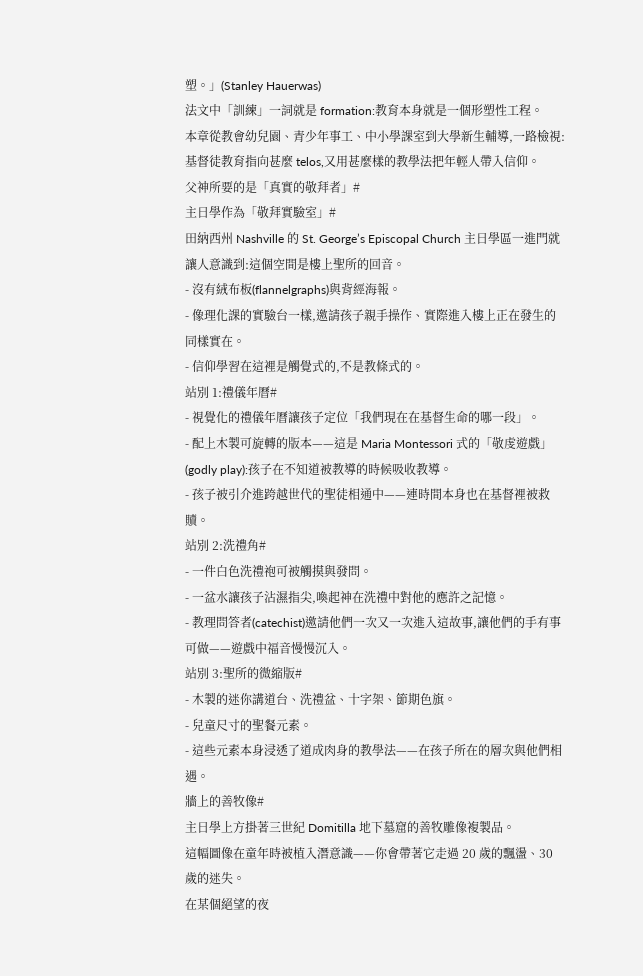塑。」(Stanley Hauerwas)
法文中「訓練」一詞就是 formation:教育本身就是一個形塑性工程。
本章從教會幼兒園、青少年事工、中小學課室到大學新生輔導,一路檢視:基督徒教育指向甚麼 telos,又用甚麼樣的教學法把年輕人帶入信仰。
父神所要的是「真實的敬拜者」#
主日學作為「敬拜實驗室」#
田納西州 Nashville 的 St. George’s Episcopal Church 主日學區一進門就讓人意識到:這個空間是樓上聖所的回音。
- 沒有絨布板(flannelgraphs)與背經海報。
- 像理化課的實驗台一樣,邀請孩子親手操作、實際進入樓上正在發生的同樣實在。
- 信仰學習在這裡是觸覺式的,不是教條式的。
站別 1:禮儀年曆#
- 視覺化的禮儀年曆讓孩子定位「我們現在在基督生命的哪一段」。
- 配上木製可旋轉的版本——這是 Maria Montessori 式的「敬虔遊戲」(godly play):孩子在不知道被教導的時候吸收教導。
- 孩子被引介進跨越世代的聖徒相通中——連時間本身也在基督裡被救贖。
站別 2:洗禮角#
- 一件白色洗禮袍可被觸摸與發問。
- 一盆水讓孩子沾濕指尖,喚起神在洗禮中對他的應許之記憶。
- 教理問答者(catechist)邀請他們一次又一次進入這故事,讓他們的手有事可做——遊戲中福音慢慢沉入。
站別 3:聖所的微縮版#
- 木製的迷你講道台、洗禮盆、十字架、節期色旗。
- 兒童尺寸的聖餐元素。
- 這些元素本身浸透了道成肉身的教學法——在孩子所在的層次與他們相遇。
牆上的善牧像#
主日學上方掛著三世紀 Domitilla 地下墓窟的善牧雕像複製品。
這幅圖像在童年時被植入潛意識——你會帶著它走過 20 歲的飄盪、30 歲的迷失。
在某個絕望的夜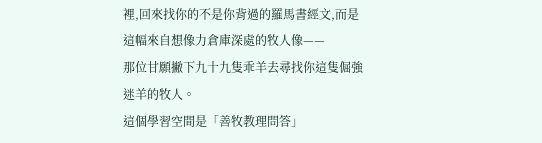裡,回來找你的不是你背過的羅馬書經文,而是這幅來自想像力倉庫深處的牧人像——
那位甘願撇下九十九隻乖羊去尋找你這隻倔強迷羊的牧人。
這個學習空間是「善牧教理問答」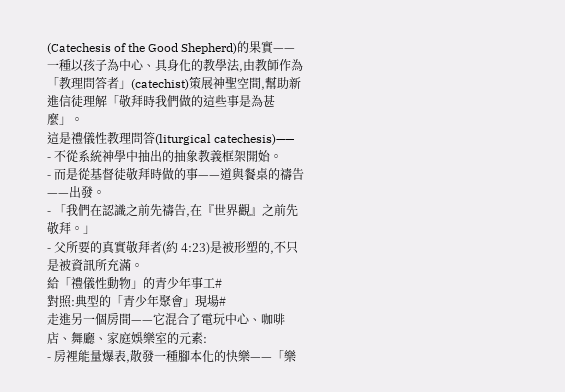(Catechesis of the Good Shepherd)的果實——一種以孩子為中心、具身化的教學法,由教師作為「教理問答者」(catechist)策展神聖空間,幫助新進信徒理解「敬拜時我們做的這些事是為甚麼」。
這是禮儀性教理問答(liturgical catechesis)——
- 不從系統神學中抽出的抽象教義框架開始。
- 而是從基督徒敬拜時做的事——道與餐桌的禱告——出發。
- 「我們在認識之前先禱告,在『世界觀』之前先敬拜。」
- 父所要的真實敬拜者(約 4:23)是被形塑的,不只是被資訊所充滿。
給「禮儀性動物」的青少年事工#
對照:典型的「青少年聚會」現場#
走進另一個房間——它混合了電玩中心、咖啡店、舞廳、家庭娛樂室的元素:
- 房裡能量爆表,散發一種腳本化的快樂——「樂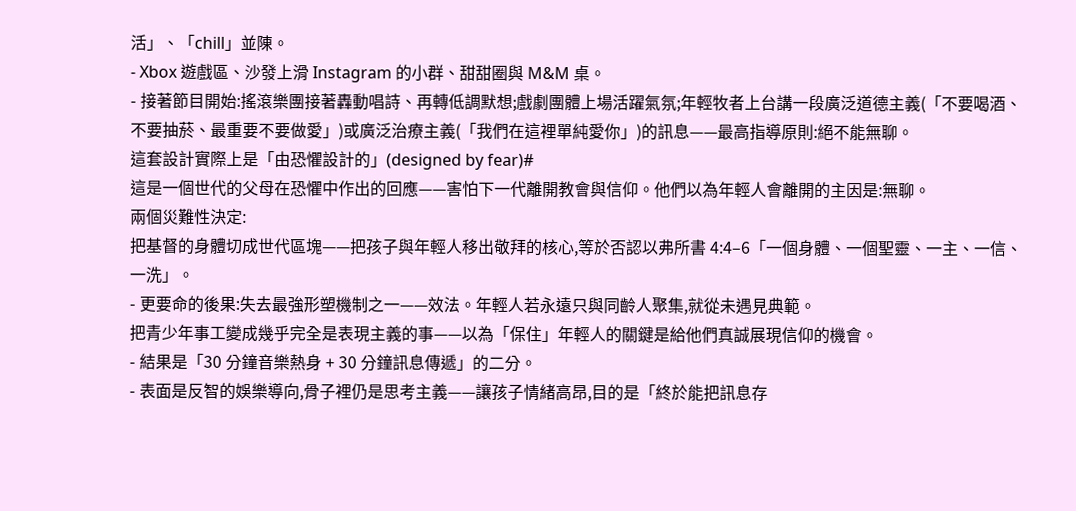活」、「chill」並陳。
- Xbox 遊戲區、沙發上滑 Instagram 的小群、甜甜圈與 M&M 桌。
- 接著節目開始:搖滾樂團接著轟動唱詩、再轉低調默想;戲劇團體上場活躍氣氛;年輕牧者上台講一段廣泛道德主義(「不要喝酒、不要抽菸、最重要不要做愛」)或廣泛治療主義(「我們在這裡單純愛你」)的訊息——最高指導原則:絕不能無聊。
這套設計實際上是「由恐懼設計的」(designed by fear)#
這是一個世代的父母在恐懼中作出的回應——害怕下一代離開教會與信仰。他們以為年輕人會離開的主因是:無聊。
兩個災難性決定:
把基督的身體切成世代區塊——把孩子與年輕人移出敬拜的核心,等於否認以弗所書 4:4–6「一個身體、一個聖靈、一主、一信、一洗」。
- 更要命的後果:失去最強形塑機制之一——效法。年輕人若永遠只與同齡人聚集,就從未遇見典範。
把青少年事工變成幾乎完全是表現主義的事——以為「保住」年輕人的關鍵是給他們真誠展現信仰的機會。
- 結果是「30 分鐘音樂熱身 + 30 分鐘訊息傳遞」的二分。
- 表面是反智的娛樂導向,骨子裡仍是思考主義——讓孩子情緒高昂,目的是「終於能把訊息存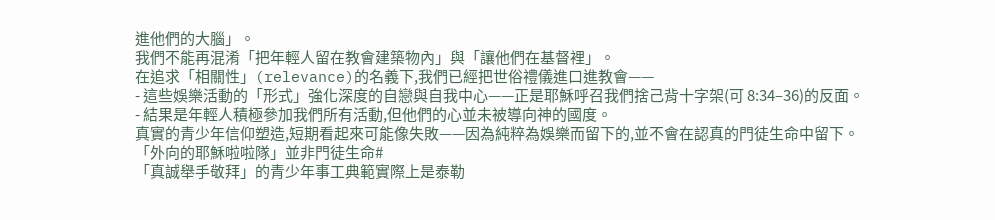進他們的大腦」。
我們不能再混淆「把年輕人留在教會建築物內」與「讓他們在基督裡」。
在追求「相關性」(relevance)的名義下,我們已經把世俗禮儀進口進教會——
- 這些娛樂活動的「形式」強化深度的自戀與自我中心——正是耶穌呼召我們捨己背十字架(可 8:34–36)的反面。
- 結果是年輕人積極參加我們所有活動,但他們的心並未被導向神的國度。
真實的青少年信仰塑造,短期看起來可能像失敗——因為純粹為娛樂而留下的,並不會在認真的門徒生命中留下。
「外向的耶穌啦啦隊」並非門徒生命#
「真誠舉手敬拜」的青少年事工典範實際上是泰勒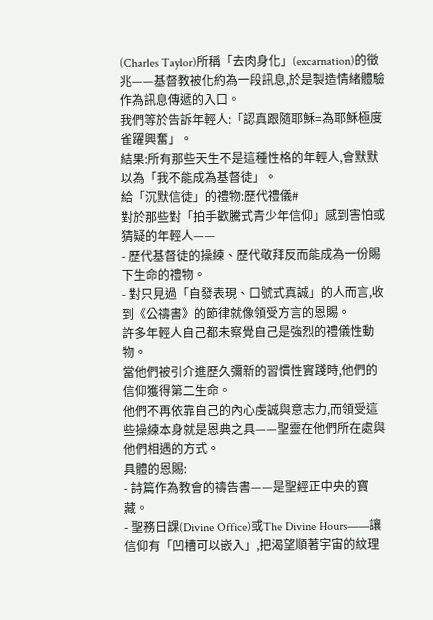(Charles Taylor)所稱「去肉身化」(excarnation)的徵兆——基督教被化約為一段訊息,於是製造情緒體驗作為訊息傳遞的入口。
我們等於告訴年輕人:「認真跟隨耶穌=為耶穌極度雀躍興奮」。
結果:所有那些天生不是這種性格的年輕人,會默默以為「我不能成為基督徒」。
給「沉默信徒」的禮物:歷代禮儀#
對於那些對「拍手歡騰式青少年信仰」感到害怕或猜疑的年輕人——
- 歷代基督徒的操練、歷代敬拜反而能成為一份賜下生命的禮物。
- 對只見過「自發表現、口號式真誠」的人而言,收到《公禱書》的節律就像領受方言的恩賜。
許多年輕人自己都未察覺自己是強烈的禮儀性動物。
當他們被引介進歷久彌新的習慣性實踐時,他們的信仰獲得第二生命。
他們不再依靠自己的內心虔誠與意志力,而領受這些操練本身就是恩典之具——聖靈在他們所在處與他們相遇的方式。
具體的恩賜:
- 詩篇作為教會的禱告書——是聖經正中央的寶藏。
- 聖務日課(Divine Office)或The Divine Hours——讓信仰有「凹槽可以嵌入」,把渴望順著宇宙的紋理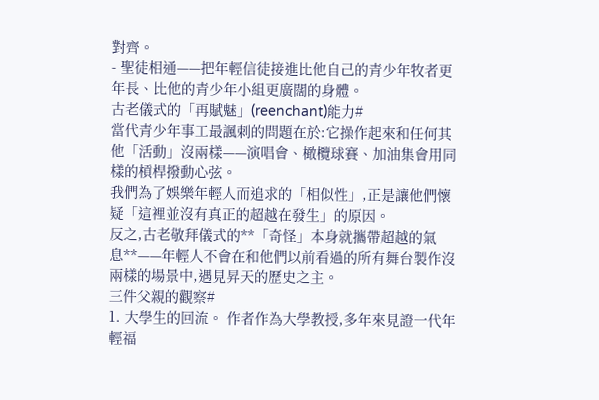對齊。
- 聖徒相通——把年輕信徒接進比他自己的青少年牧者更年長、比他的青少年小組更廣闊的身體。
古老儀式的「再賦魅」(reenchant)能力#
當代青少年事工最諷刺的問題在於:它操作起來和任何其他「活動」沒兩樣——演唱會、橄欖球賽、加油集會用同樣的槓桿撥動心弦。
我們為了娛樂年輕人而追求的「相似性」,正是讓他們懷疑「這裡並沒有真正的超越在發生」的原因。
反之,古老敬拜儀式的**「奇怪」本身就攜帶超越的氣息**——年輕人不會在和他們以前看過的所有舞台製作沒兩樣的場景中,遇見昇天的歷史之主。
三件父親的觀察#
1. 大學生的回流。 作者作為大學教授,多年來見證一代年輕福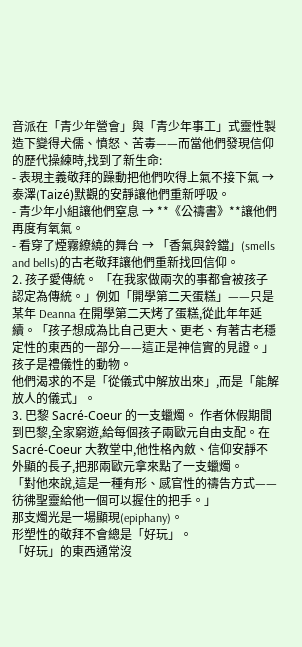音派在「青少年營會」與「青少年事工」式靈性製造下變得犬儒、憤怒、苦毒——而當他們發現信仰的歷代操練時,找到了新生命:
- 表現主義敬拜的躁動把他們吹得上氣不接下氣 → 泰澤(Taizé)默觀的安靜讓他們重新呼吸。
- 青少年小組讓他們窒息 → **《公禱書》**讓他們再度有氧氣。
- 看穿了煙霧繚繞的舞台 → 「香氣與鈴鐺」(smells and bells)的古老敬拜讓他們重新找回信仰。
2. 孩子愛傳統。 「在我家做兩次的事都會被孩子認定為傳統。」例如「開學第二天蛋糕」——只是某年 Deanna 在開學第二天烤了蛋糕,從此年年延續。「孩子想成為比自己更大、更老、有著古老穩定性的東西的一部分——這正是神信實的見證。」
孩子是禮儀性的動物。
他們渴求的不是「從儀式中解放出來」,而是「能解放人的儀式」。
3. 巴黎 Sacré-Coeur 的一支蠟燭。 作者休假期間到巴黎,全家窮遊,給每個孩子兩歐元自由支配。在 Sacré-Coeur 大教堂中,他性格內斂、信仰安靜不外顯的長子,把那兩歐元拿來點了一支蠟燭。
「對他來說,這是一種有形、感官性的禱告方式——彷彿聖靈給他一個可以握住的把手。」
那支燭光是一場顯現(epiphany)。
形塑性的敬拜不會總是「好玩」。
「好玩」的東西通常沒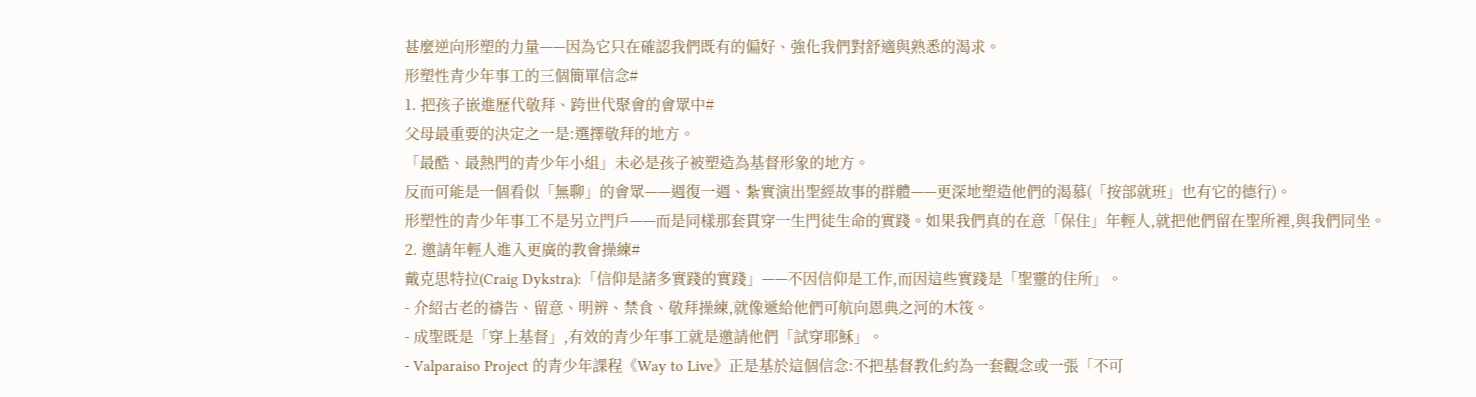甚麼逆向形塑的力量——因為它只在確認我們既有的偏好、強化我們對舒適與熟悉的渴求。
形塑性青少年事工的三個簡單信念#
1. 把孩子嵌進歷代敬拜、跨世代聚會的會眾中#
父母最重要的決定之一是:選擇敬拜的地方。
「最酷、最熱門的青少年小組」未必是孩子被塑造為基督形象的地方。
反而可能是一個看似「無聊」的會眾——週復一週、紮實演出聖經故事的群體——更深地塑造他們的渴慕(「按部就班」也有它的德行)。
形塑性的青少年事工不是另立門戶——而是同樣那套貫穿一生門徒生命的實踐。如果我們真的在意「保住」年輕人,就把他們留在聖所裡,與我們同坐。
2. 邀請年輕人進入更廣的教會操練#
戴克思特拉(Craig Dykstra):「信仰是諸多實踐的實踐」——不因信仰是工作,而因這些實踐是「聖靈的住所」。
- 介紹古老的禱告、留意、明辨、禁食、敬拜操練,就像遞給他們可航向恩典之河的木筏。
- 成聖既是「穿上基督」,有效的青少年事工就是邀請他們「試穿耶穌」。
- Valparaiso Project 的青少年課程《Way to Live》正是基於這個信念:不把基督教化約為一套觀念或一張「不可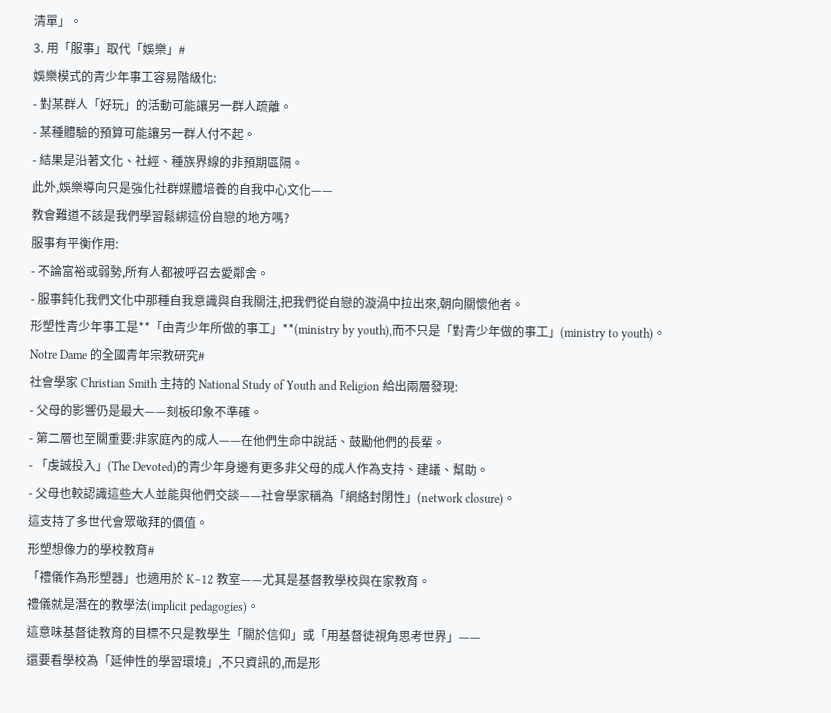清單」。
3. 用「服事」取代「娛樂」#
娛樂模式的青少年事工容易階級化:
- 對某群人「好玩」的活動可能讓另一群人疏離。
- 某種體驗的預算可能讓另一群人付不起。
- 結果是沿著文化、社經、種族界線的非預期區隔。
此外,娛樂導向只是強化社群媒體培養的自我中心文化——
教會難道不該是我們學習鬆綁這份自戀的地方嗎?
服事有平衡作用:
- 不論富裕或弱勢,所有人都被呼召去愛鄰舍。
- 服事鈍化我們文化中那種自我意識與自我關注,把我們從自戀的漩渦中拉出來,朝向關懷他者。
形塑性青少年事工是**「由青少年所做的事工」**(ministry by youth),而不只是「對青少年做的事工」(ministry to youth)。
Notre Dame 的全國青年宗教研究#
社會學家 Christian Smith 主持的 National Study of Youth and Religion 給出兩層發現:
- 父母的影響仍是最大——刻板印象不準確。
- 第二層也至關重要:非家庭內的成人——在他們生命中說話、鼓勵他們的長輩。
- 「虔誠投入」(The Devoted)的青少年身邊有更多非父母的成人作為支持、建議、幫助。
- 父母也較認識這些大人並能與他們交談——社會學家稱為「網絡封閉性」(network closure)。
這支持了多世代會眾敬拜的價值。
形塑想像力的學校教育#
「禮儀作為形塑器」也適用於 K–12 教室——尤其是基督教學校與在家教育。
禮儀就是潛在的教學法(implicit pedagogies)。
這意味基督徒教育的目標不只是教學生「關於信仰」或「用基督徒視角思考世界」——
還要看學校為「延伸性的學習環境」,不只資訊的,而是形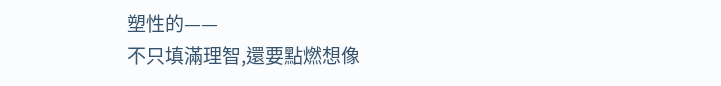塑性的——
不只填滿理智,還要點燃想像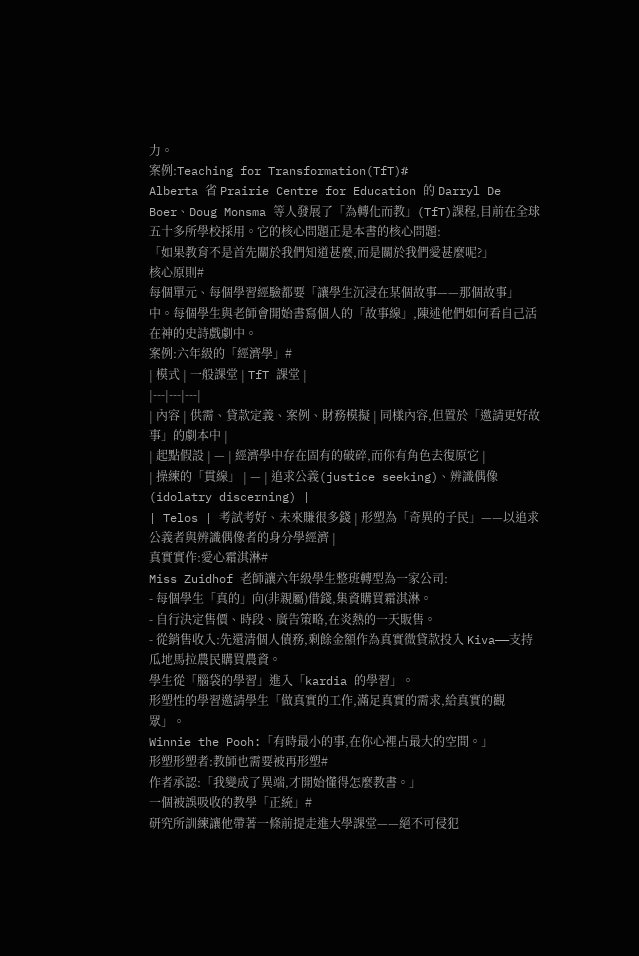力。
案例:Teaching for Transformation(TfT)#
Alberta 省 Prairie Centre for Education 的 Darryl De Boer、Doug Monsma 等人發展了「為轉化而教」(TfT)課程,目前在全球五十多所學校採用。它的核心問題正是本書的核心問題:
「如果教育不是首先關於我們知道甚麼,而是關於我們愛甚麼呢?」
核心原則#
每個單元、每個學習經驗都要「讓學生沉浸在某個故事——那個故事」中。每個學生與老師會開始書寫個人的「故事線」,陳述他們如何看自己活在神的史詩戲劇中。
案例:六年級的「經濟學」#
| 模式 | 一般課堂 | TfT 課堂 |
|---|---|---|
| 內容 | 供需、貸款定義、案例、財務模擬 | 同樣內容,但置於「邀請更好故事」的劇本中 |
| 起點假設 | — | 經濟學中存在固有的破碎,而你有角色去復原它 |
| 操練的「貫線」 | — | 追求公義(justice seeking)、辨識偶像(idolatry discerning) |
| Telos | 考試考好、未來賺很多錢 | 形塑為「奇異的子民」——以追求公義者與辨識偶像者的身分學經濟 |
真實實作:愛心霜淇淋#
Miss Zuidhof 老師讓六年級學生整班轉型為一家公司:
- 每個學生「真的」向(非親屬)借錢,集資購買霜淇淋。
- 自行決定售價、時段、廣告策略,在炎熱的一天販售。
- 從銷售收入:先還清個人債務,剩餘金額作為真實微貸款投入 Kiva——支持瓜地馬拉農民購買農資。
學生從「腦袋的學習」進入「kardia 的學習」。
形塑性的學習邀請學生「做真實的工作,滿足真實的需求,給真實的觀眾」。
Winnie the Pooh:「有時最小的事,在你心裡占最大的空間。」
形塑形塑者:教師也需要被再形塑#
作者承認:「我變成了異端,才開始懂得怎麼教書。」
一個被誤吸收的教學「正統」#
研究所訓練讓他帶著一條前提走進大學課堂——絕不可侵犯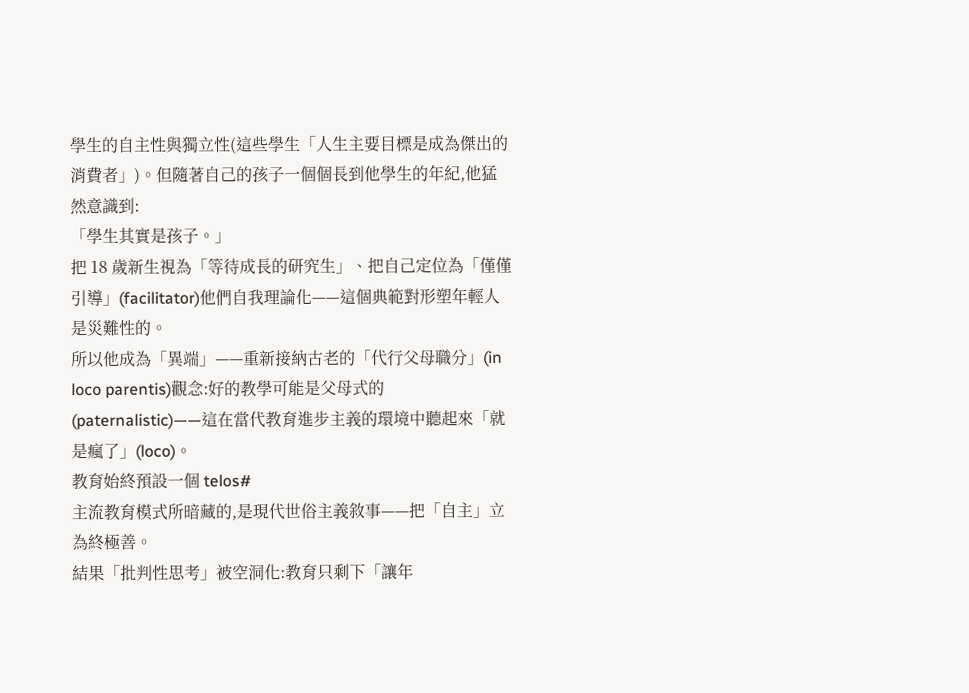學生的自主性與獨立性(這些學生「人生主要目標是成為傑出的消費者」)。但隨著自己的孩子一個個長到他學生的年紀,他猛然意識到:
「學生其實是孩子。」
把 18 歲新生視為「等待成長的研究生」、把自己定位為「僅僅引導」(facilitator)他們自我理論化——這個典範對形塑年輕人是災難性的。
所以他成為「異端」——重新接納古老的「代行父母職分」(in loco parentis)觀念:好的教學可能是父母式的(paternalistic)——這在當代教育進步主義的環境中聽起來「就是瘋了」(loco)。
教育始終預設一個 telos#
主流教育模式所暗藏的,是現代世俗主義敘事——把「自主」立為終極善。
結果「批判性思考」被空洞化:教育只剩下「讓年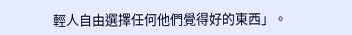輕人自由選擇任何他們覺得好的東西」。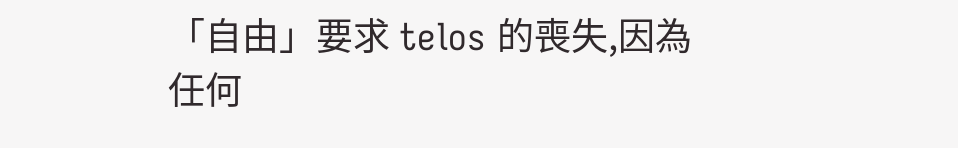「自由」要求 telos 的喪失,因為任何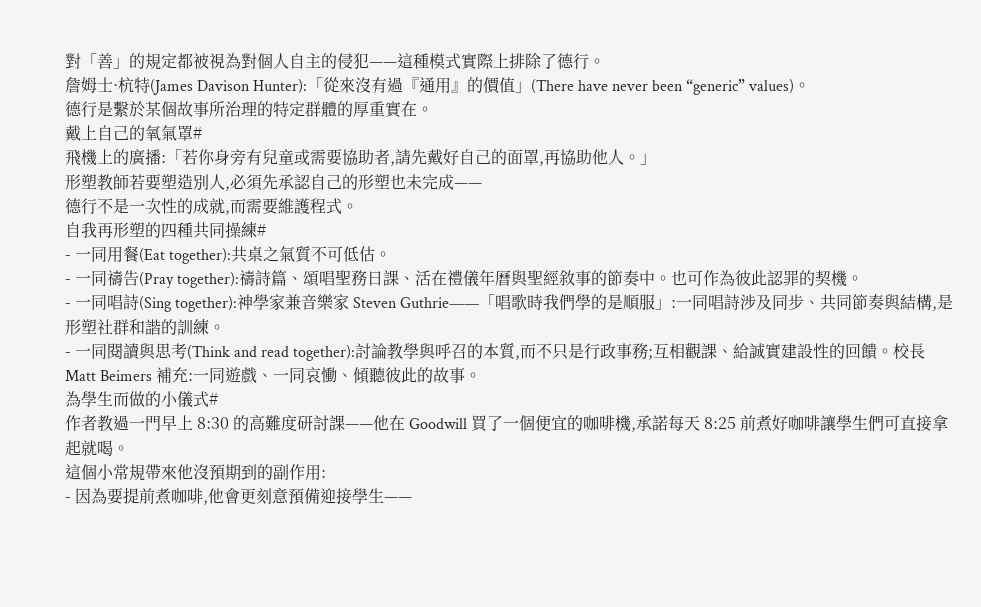對「善」的規定都被視為對個人自主的侵犯——這種模式實際上排除了德行。
詹姆士·杭特(James Davison Hunter):「從來沒有過『通用』的價值」(There have never been “generic” values)。
德行是繫於某個故事所治理的特定群體的厚重實在。
戴上自己的氧氣罩#
飛機上的廣播:「若你身旁有兒童或需要協助者,請先戴好自己的面罩,再協助他人。」
形塑教師若要塑造別人,必須先承認自己的形塑也未完成——
德行不是一次性的成就,而需要維護程式。
自我再形塑的四種共同操練#
- 一同用餐(Eat together):共桌之氣質不可低估。
- 一同禱告(Pray together):禱詩篇、頌唱聖務日課、活在禮儀年曆與聖經敘事的節奏中。也可作為彼此認罪的契機。
- 一同唱詩(Sing together):神學家兼音樂家 Steven Guthrie——「唱歌時我們學的是順服」:一同唱詩涉及同步、共同節奏與結構,是形塑社群和諧的訓練。
- 一同閱讀與思考(Think and read together):討論教學與呼召的本質,而不只是行政事務;互相觀課、給誠實建設性的回饋。校長 Matt Beimers 補充:一同遊戲、一同哀慟、傾聽彼此的故事。
為學生而做的小儀式#
作者教過一門早上 8:30 的高難度研討課——他在 Goodwill 買了一個便宜的咖啡機,承諾每天 8:25 前煮好咖啡讓學生們可直接拿起就喝。
這個小常規帶來他沒預期到的副作用:
- 因為要提前煮咖啡,他會更刻意預備迎接學生——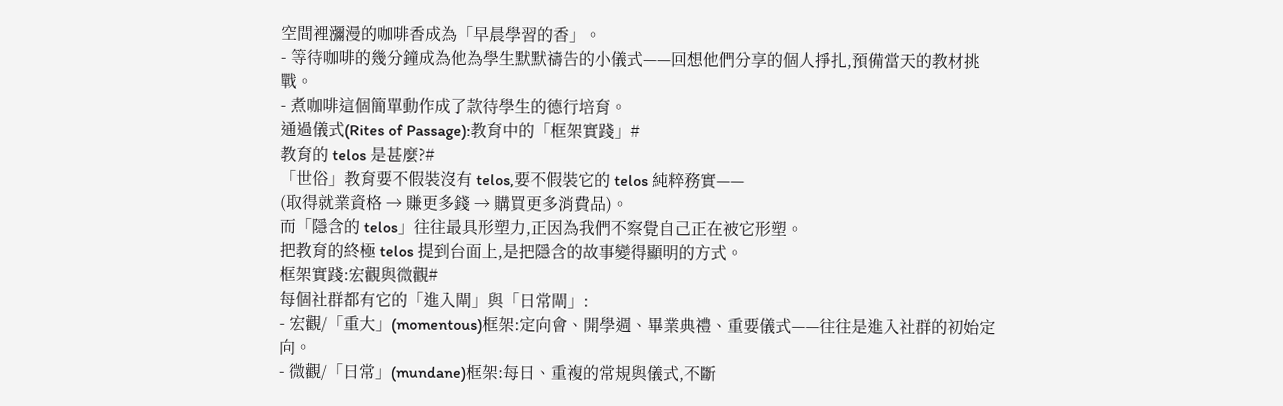空間裡瀰漫的咖啡香成為「早晨學習的香」。
- 等待咖啡的幾分鐘成為他為學生默默禱告的小儀式——回想他們分享的個人掙扎,預備當天的教材挑戰。
- 煮咖啡這個簡單動作成了款待學生的德行培育。
通過儀式(Rites of Passage):教育中的「框架實踐」#
教育的 telos 是甚麼?#
「世俗」教育要不假裝沒有 telos,要不假裝它的 telos 純粹務實——
(取得就業資格 → 賺更多錢 → 購買更多消費品)。
而「隱含的 telos」往往最具形塑力,正因為我們不察覺自己正在被它形塑。
把教育的終極 telos 提到台面上,是把隱含的故事變得顯明的方式。
框架實踐:宏觀與微觀#
每個社群都有它的「進入閘」與「日常閘」:
- 宏觀/「重大」(momentous)框架:定向會、開學週、畢業典禮、重要儀式——往往是進入社群的初始定向。
- 微觀/「日常」(mundane)框架:每日、重複的常規與儀式,不斷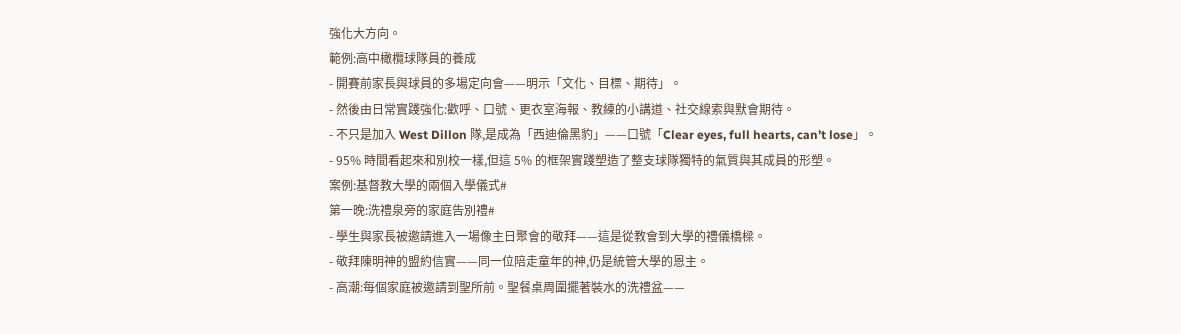強化大方向。
範例:高中橄欖球隊員的養成
- 開賽前家長與球員的多場定向會——明示「文化、目標、期待」。
- 然後由日常實踐強化:歡呼、口號、更衣室海報、教練的小講道、社交線索與默會期待。
- 不只是加入 West Dillon 隊,是成為「西迪倫黑豹」——口號「Clear eyes, full hearts, can’t lose」。
- 95% 時間看起來和別校一樣,但這 5% 的框架實踐塑造了整支球隊獨特的氣質與其成員的形塑。
案例:基督教大學的兩個入學儀式#
第一晚:洗禮泉旁的家庭告別禮#
- 學生與家長被邀請進入一場像主日聚會的敬拜——這是從教會到大學的禮儀橋樑。
- 敬拜陳明神的盟約信實——同一位陪走童年的神,仍是統管大學的恩主。
- 高潮:每個家庭被邀請到聖所前。聖餐桌周圍擺著裝水的洗禮盆——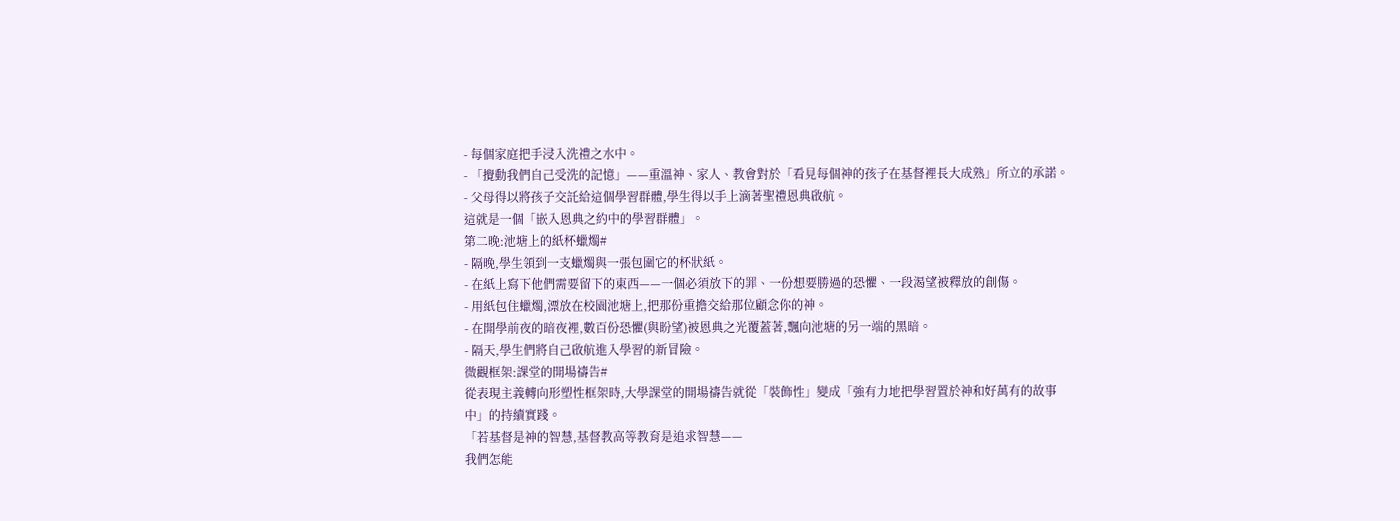- 每個家庭把手浸入洗禮之水中。
- 「攪動我們自己受洗的記憶」——重溫神、家人、教會對於「看見每個神的孩子在基督裡長大成熟」所立的承諾。
- 父母得以將孩子交託給這個學習群體,學生得以手上滴著聖禮恩典啟航。
這就是一個「嵌入恩典之約中的學習群體」。
第二晚:池塘上的紙杯蠟燭#
- 隔晚,學生領到一支蠟燭與一張包圍它的杯狀紙。
- 在紙上寫下他們需要留下的東西——一個必須放下的罪、一份想要勝過的恐懼、一段渴望被釋放的創傷。
- 用紙包住蠟燭,漂放在校園池塘上,把那份重擔交給那位顧念你的神。
- 在開學前夜的暗夜裡,數百份恐懼(與盼望)被恩典之光覆蓋著,飄向池塘的另一端的黑暗。
- 隔天,學生們將自己啟航進入學習的新冒險。
微觀框架:課堂的開場禱告#
從表現主義轉向形塑性框架時,大學課堂的開場禱告就從「裝飾性」變成「強有力地把學習置於神和好萬有的故事中」的持續實踐。
「若基督是神的智慧,基督教高等教育是追求智慧——
我們怎能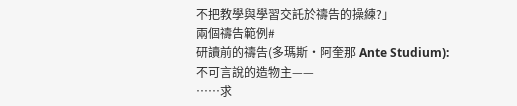不把教學與學習交託於禱告的操練?」
兩個禱告範例#
研讀前的禱告(多瑪斯·阿奎那 Ante Studium):
不可言說的造物主——
……求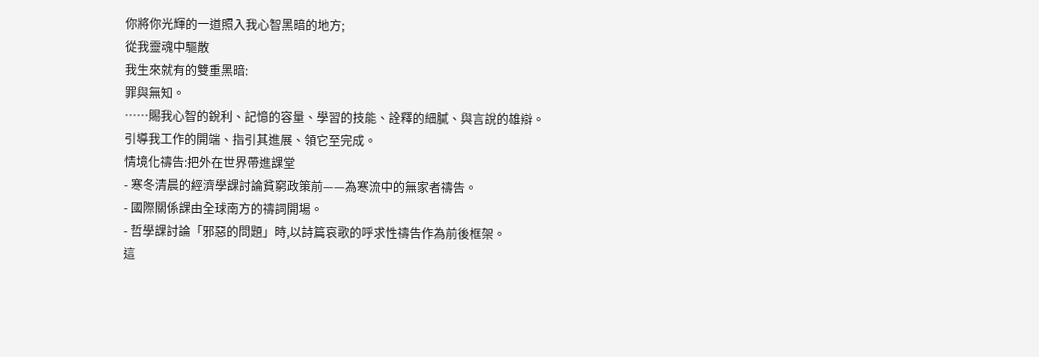你將你光輝的一道照入我心智黑暗的地方;
從我靈魂中驅散
我生來就有的雙重黑暗:
罪與無知。
……賜我心智的銳利、記憶的容量、學習的技能、詮釋的細膩、與言說的雄辯。
引導我工作的開端、指引其進展、領它至完成。
情境化禱告:把外在世界帶進課堂
- 寒冬清晨的經濟學課討論貧窮政策前——為寒流中的無家者禱告。
- 國際關係課由全球南方的禱詞開場。
- 哲學課討論「邪惡的問題」時,以詩篇哀歌的呼求性禱告作為前後框架。
這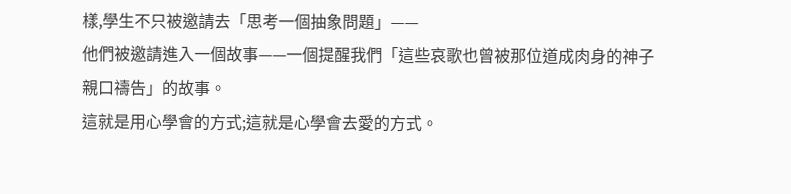樣,學生不只被邀請去「思考一個抽象問題」——
他們被邀請進入一個故事——一個提醒我們「這些哀歌也曾被那位道成肉身的神子親口禱告」的故事。
這就是用心學會的方式;這就是心學會去愛的方式。